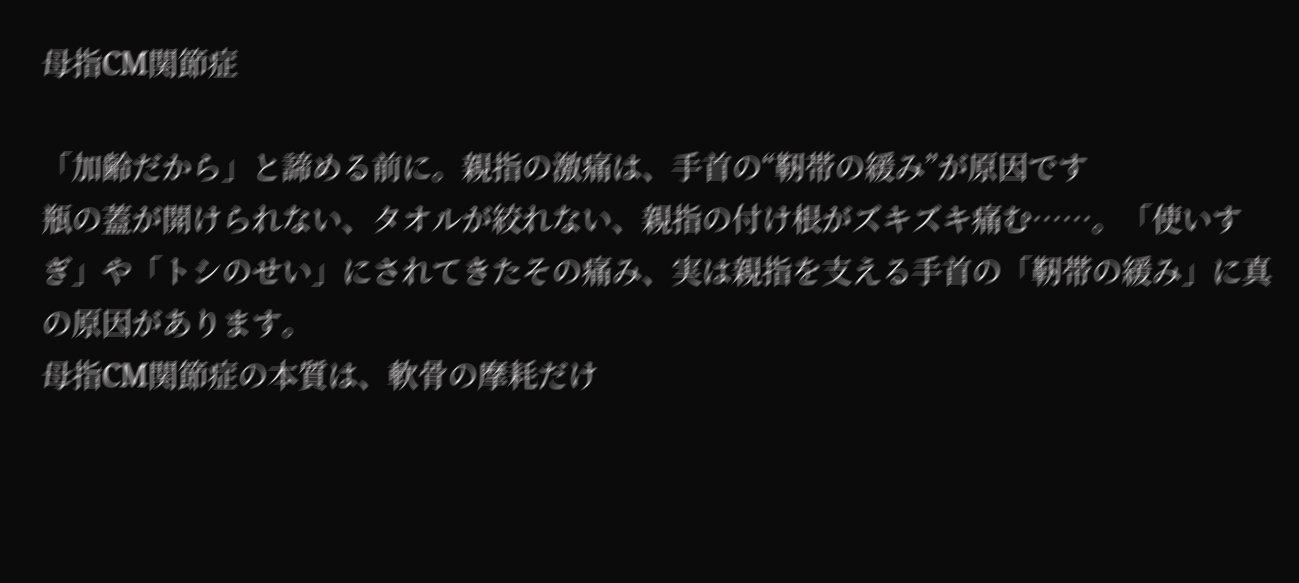母指CM関節症

「加齢だから」と諦める前に。親指の激痛は、手首の“靭帯の緩み”が原因です
瓶の蓋が開けられない、タオルが絞れない、親指の付け根がズキズキ痛む……。「使いすぎ」や「トシのせい」にされてきたその痛み、実は親指を支える手首の「靭帯の緩み」に真の原因があります。
母指CM関節症の本質は、軟骨の摩耗だけ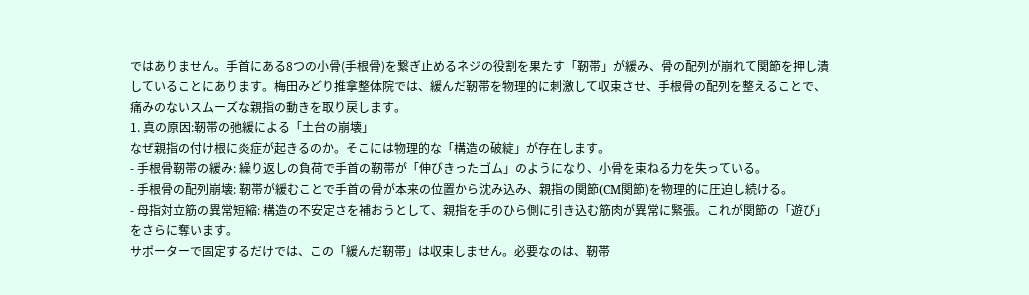ではありません。手首にある8つの小骨(手根骨)を繋ぎ止めるネジの役割を果たす「靭帯」が緩み、骨の配列が崩れて関節を押し潰していることにあります。梅田みどり推拿整体院では、緩んだ靭帯を物理的に刺激して収束させ、手根骨の配列を整えることで、痛みのないスムーズな親指の動きを取り戻します。
1. 真の原因:靭帯の弛緩による「土台の崩壊」
なぜ親指の付け根に炎症が起きるのか。そこには物理的な「構造の破綻」が存在します。
- 手根骨靭帯の緩み: 繰り返しの負荷で手首の靭帯が「伸びきったゴム」のようになり、小骨を束ねる力を失っている。
- 手根骨の配列崩壊: 靭帯が緩むことで手首の骨が本来の位置から沈み込み、親指の関節(CM関節)を物理的に圧迫し続ける。
- 母指対立筋の異常短縮: 構造の不安定さを補おうとして、親指を手のひら側に引き込む筋肉が異常に緊張。これが関節の「遊び」をさらに奪います。
サポーターで固定するだけでは、この「緩んだ靭帯」は収束しません。必要なのは、靭帯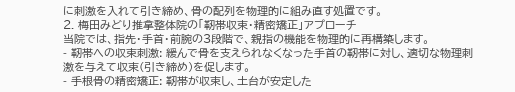に刺激を入れて引き締め、骨の配列を物理的に組み直す処置です。
2. 梅田みどり推拿整体院の「靭帯収束・精密矯正」アプローチ
当院では、指先・手首・前腕の3段階で、親指の機能を物理的に再構築します。
- 靭帯への収束刺激: 緩んで骨を支えられなくなった手首の靭帯に対し、適切な物理刺激を与えて収束(引き締め)を促します。
- 手根骨の精密矯正: 靭帯が収束し、土台が安定した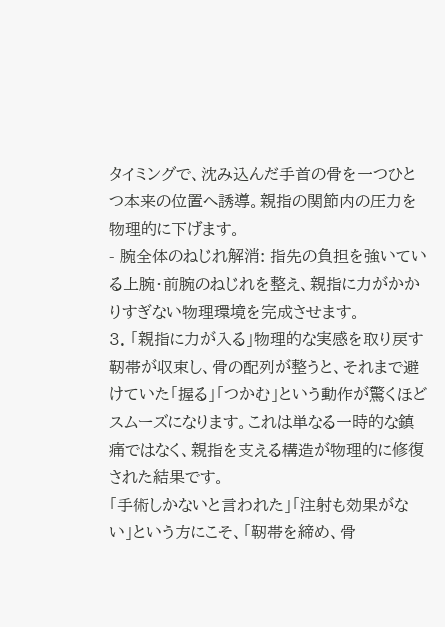タイミングで、沈み込んだ手首の骨を一つひとつ本来の位置へ誘導。親指の関節内の圧力を物理的に下げます。
- 腕全体のねじれ解消: 指先の負担を強いている上腕・前腕のねじれを整え、親指に力がかかりすぎない物理環境を完成させます。
3. 「親指に力が入る」物理的な実感を取り戻す
靭帯が収束し、骨の配列が整うと、それまで避けていた「握る」「つかむ」という動作が驚くほどスムーズになります。これは単なる一時的な鎮痛ではなく、親指を支える構造が物理的に修復された結果です。
「手術しかないと言われた」「注射も効果がない」という方にこそ、「靭帯を締め、骨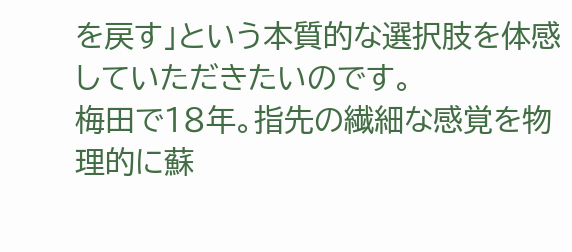を戻す」という本質的な選択肢を体感していただきたいのです。
梅田で18年。指先の繊細な感覚を物理的に蘇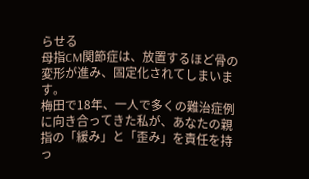らせる
母指CM関節症は、放置するほど骨の変形が進み、固定化されてしまいます。
梅田で18年、一人で多くの難治症例に向き合ってきた私が、あなたの親指の「緩み」と「歪み」を責任を持っ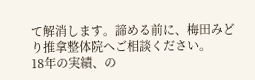て解消します。諦める前に、梅田みどり推拿整体院へご相談ください。
18年の実績、の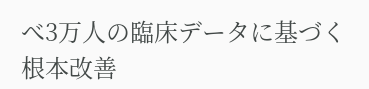べ3万人の臨床データに基づく根本改善